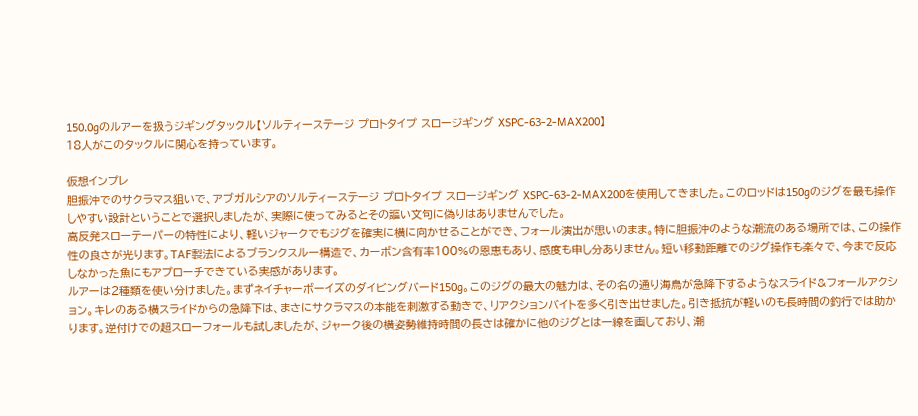150.0gのルアーを扱うジギングタックル【ソルティーステージ プロトタイプ スロージギング XSPC-63-2-MAX200】
18人がこのタックルに関心を持っています。

仮想インプレ
胆振沖でのサクラマス狙いで、アブガルシアのソルティーステージ プロトタイプ スロージギング XSPC-63-2-MAX200を使用してきました。このロッドは150gのジグを最も操作しやすい設計ということで選択しましたが、実際に使ってみるとその謳い文句に偽りはありませんでした。
高反発スローテーパーの特性により、軽いジャークでもジグを確実に横に向かせることができ、フォール演出が思いのまま。特に胆振沖のような潮流のある場所では、この操作性の良さが光ります。TAF製法によるブランクスルー構造で、カーボン含有率100%の恩恵もあり、感度も申し分ありません。短い移動距離でのジグ操作も楽々で、今まで反応しなかった魚にもアプローチできている実感があります。
ルアーは2種類を使い分けました。まずネイチャーボーイズのダイビングバード150g。このジグの最大の魅力は、その名の通り海鳥が急降下するようなスライド&フォールアクション。キレのある横スライドからの急降下は、まさにサクラマスの本能を刺激する動きで、リアクションバイトを多く引き出せました。引き抵抗が軽いのも長時間の釣行では助かります。逆付けでの超スローフォールも試しましたが、ジャーク後の横姿勢維持時間の長さは確かに他のジグとは一線を画しており、潮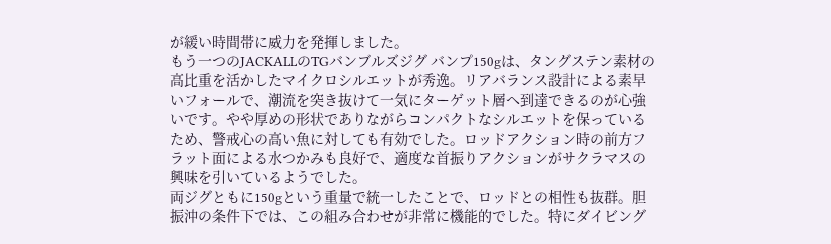が緩い時間帯に威力を発揮しました。
もう一つのJACKALLのTGバンブルズジグ バンプ150gは、タングステン素材の高比重を活かしたマイクロシルエットが秀逸。リアバランス設計による素早いフォールで、潮流を突き抜けて一気にターゲット層へ到達できるのが心強いです。やや厚めの形状でありながらコンパクトなシルエットを保っているため、警戒心の高い魚に対しても有効でした。ロッドアクション時の前方フラット面による水つかみも良好で、適度な首振りアクションがサクラマスの興味を引いているようでした。
両ジグともに150gという重量で統一したことで、ロッドとの相性も抜群。胆振沖の条件下では、この組み合わせが非常に機能的でした。特にダイビング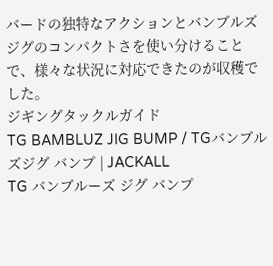バードの独特なアクションとバンブルズジグのコンパクトさを使い分けることで、様々な状況に対応できたのが収穫でした。
ジギングタックルガイド
TG BAMBLUZ JIG BUMP / TGバンブルズジグ バンプ | JACKALL
TG バンブルーズ ジグ バンプ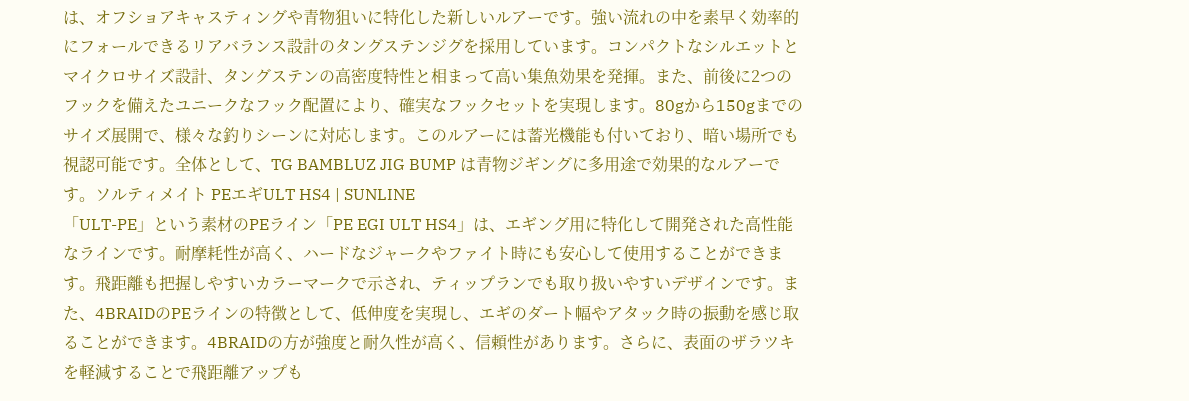は、オフショアキャスティングや青物狙いに特化した新しいルアーです。強い流れの中を素早く効率的にフォールできるリアバランス設計のタングステンジグを採用しています。コンパクトなシルエットとマイクロサイズ設計、タングステンの高密度特性と相まって高い集魚効果を発揮。また、前後に2つのフックを備えたユニークなフック配置により、確実なフックセットを実現します。80gから150gまでのサイズ展開で、様々な釣りシーンに対応します。このルアーには蓄光機能も付いており、暗い場所でも視認可能です。全体として、TG BAMBLUZ JIG BUMP は青物ジギングに多用途で効果的なルアーです。ソルティメイト PEエギULT HS4 | SUNLINE
「ULT-PE」という素材のPEライン「PE EGI ULT HS4」は、エギング用に特化して開発された高性能なラインです。耐摩耗性が高く、ハードなジャークやファイト時にも安心して使用することができます。飛距離も把握しやすいカラーマークで示され、ティップランでも取り扱いやすいデザインです。また、4BRAIDのPEラインの特徴として、低伸度を実現し、エギのダート幅やアタック時の振動を感じ取ることができます。4BRAIDの方が強度と耐久性が高く、信頼性があります。さらに、表面のザラツキを軽減することで飛距離アップも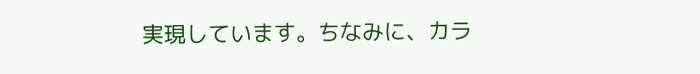実現しています。ちなみに、カラ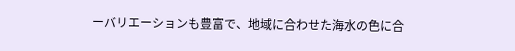ーバリエーションも豊富で、地域に合わせた海水の色に合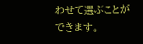わせて選ぶことができます。